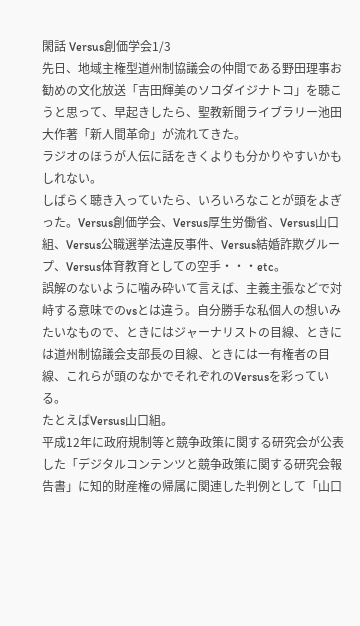閑話 Versus創価学会1/3
先日、地域主権型道州制協議会の仲間である野田理事お勧めの文化放送「吉田輝美のソコダイジナトコ」を聴こうと思って、早起きしたら、聖教新聞ライブラリー池田大作著「新人間革命」が流れてきた。
ラジオのほうが人伝に話をきくよりも分かりやすいかもしれない。
しばらく聴き入っていたら、いろいろなことが頭をよぎった。Versus創価学会、Versus厚生労働省、Versus山口組、Versus公職選挙法違反事件、Versus結婚詐欺グループ、Versus体育教育としての空手・・・etc。
誤解のないように噛み砕いて言えば、主義主張などで対峙する意味でのvsとは違う。自分勝手な私個人の想いみたいなもので、ときにはジャーナリストの目線、ときには道州制協議会支部長の目線、ときには一有権者の目線、これらが頭のなかでそれぞれのVersusを彩っている。
たとえばVersus山口組。
平成12年に政府規制等と競争政策に関する研究会が公表した「デジタルコンテンツと競争政策に関する研究会報告書」に知的財産権の帰属に関連した判例として「山口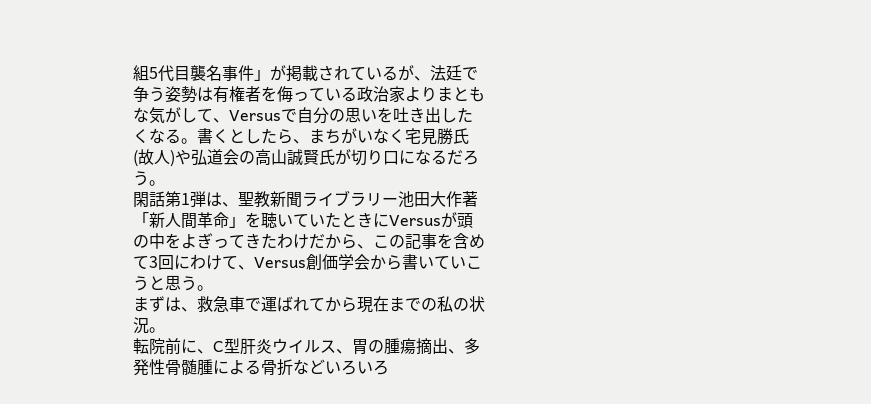組5代目襲名事件」が掲載されているが、法廷で争う姿勢は有権者を侮っている政治家よりまともな気がして、Versusで自分の思いを吐き出したくなる。書くとしたら、まちがいなく宅見勝氏(故人)や弘道会の高山誠賢氏が切り口になるだろう。
閑話第1弾は、聖教新聞ライブラリー池田大作著「新人間革命」を聴いていたときにVersusが頭の中をよぎってきたわけだから、この記事を含めて3回にわけて、Versus創価学会から書いていこうと思う。
まずは、救急車で運ばれてから現在までの私の状況。
転院前に、C型肝炎ウイルス、胃の腫瘍摘出、多発性骨髄腫による骨折などいろいろ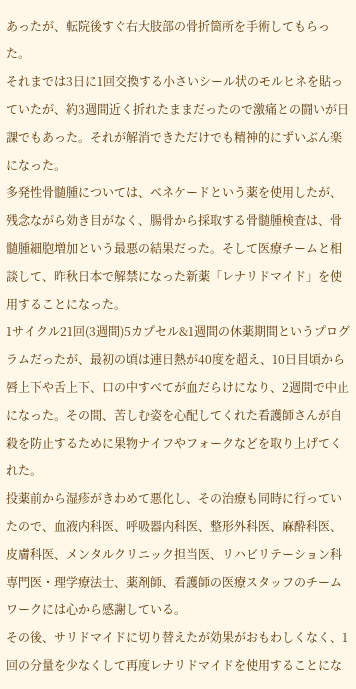あったが、転院後すぐ右大肢部の骨折箇所を手術してもらった。
それまでは3日に1回交換する小さいシール状のモルヒネを貼っていたが、約3週間近く折れたままだったので激痛との闘いが日課でもあった。それが解消できただけでも精神的にずいぶん楽になった。
多発性骨髄腫については、ベネケードという薬を使用したが、残念ながら効き目がなく、腸骨から採取する骨髄腫検査は、骨髄腫細胞増加という最悪の結果だった。そして医療チームと相談して、昨秋日本で解禁になった新薬「レナリドマイド」を使用することになった。
1サイクル21回(3週間)5カプセル&1週間の休薬期間というプログラムだったが、最初の頃は連日熱が40度を超え、10日目頃から唇上下や舌上下、口の中すべてが血だらけになり、2週間で中止になった。その間、苦しむ姿を心配してくれた看護師さんが自殺を防止するために果物ナイフやフォークなどを取り上げてくれた。
投薬前から湿疹がきわめて悪化し、その治療も同時に行っていたので、血液内科医、呼吸器内科医、整形外科医、麻酔科医、皮膚科医、メンタルクリニック担当医、リハビリテーション科専門医・理学療法士、薬剤師、看護師の医療スタッフのチームワークには心から感謝している。
その後、サリドマイドに切り替えたが効果がおもわしくなく、1回の分量を少なくして再度レナリドマイドを使用することにな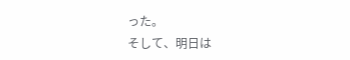った。
そして、明日は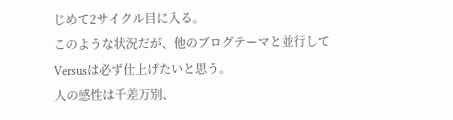じめて2サイクル目に入る。
このような状況だが、他のブログテーマと並行してVersusは必ず仕上げたいと思う。
人の感性は千差万別、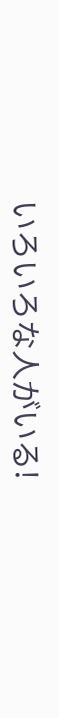いろいろな人がいる!